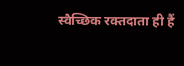स्वैच्छिक रक्तदाता ही हैं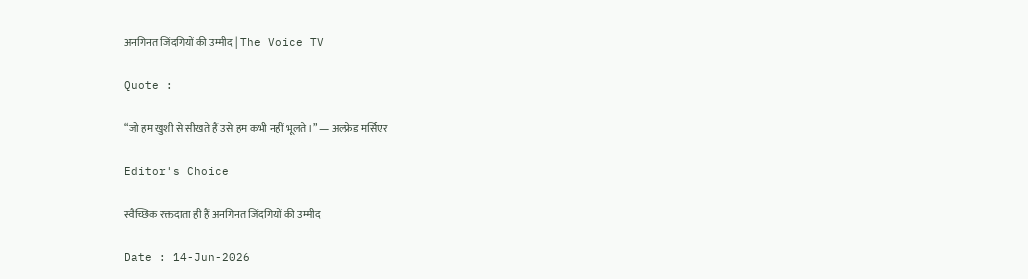अनगिनत जिंदगियों की उम्मीद | The Voice TV

Quote :

“जो हम खुशी से सीखते हैं उसे हम कभी नहीं भूलते।” — अल्फ्रेड मर्सिएर

Editor's Choice

स्वैच्छिक रक्तदाता ही हैं अनगिनत जिंदगियों की उम्मीद

Date : 14-Jun-2026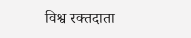विश्व रक्तदाता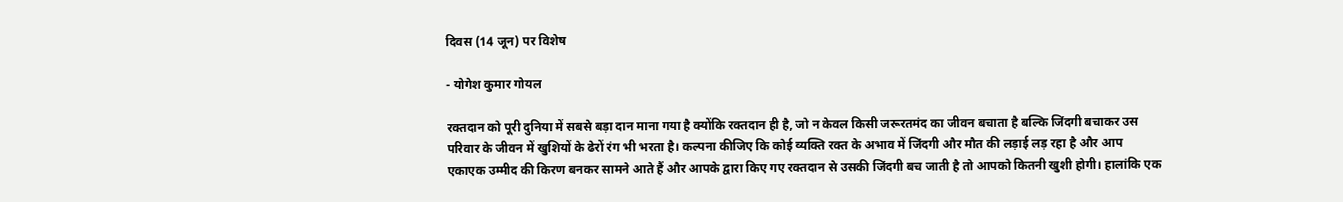दिवस (14 जून) पर विशेष

- योगेश कुमार गोयल

रक्तदान को पूरी दुनिया में सबसे बड़ा दान माना गया है क्योंकि रक्तदान ही है, जो न केवल किसी जरूरतमंद का जीवन बचाता है बल्कि जिंदगी बचाकर उस परिवार के जीवन में खुशियों के ढेरों रंग भी भरता है। कल्पना कीजिए कि कोई व्यक्ति रक्त के अभाव में जिंदगी और मौत की लड़ाई लड़ रहा है और आप एकाएक उम्मीद की किरण बनकर सामने आते हैं और आपके द्वारा किए गए रक्तदान से उसकी जिंदगी बच जाती है तो आपको कितनी खुशी होगी। हालांकि एक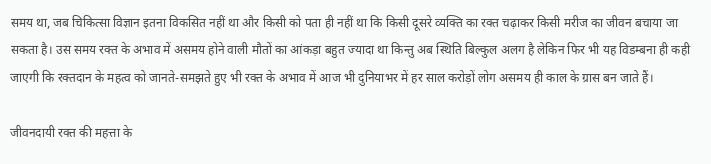समय था, जब चिकित्सा विज्ञान इतना विकसित नहीं था और किसी को पता ही नहीं था कि किसी दूसरे व्यक्ति का रक्त चढ़ाकर किसी मरीज का जीवन बचाया जा सकता है। उस समय रक्त के अभाव में असमय होने वाली मौतों का आंकड़ा बहुत ज्यादा था किन्तु अब स्थिति बिल्कुल अलग है लेकिन फिर भी यह विडम्बना ही कही जाएगी कि रक्तदान के महत्व को जानते-समझते हुए भी रक्त के अभाव में आज भी दुनियाभर में हर साल करोड़ों लोग असमय ही काल के ग्रास बन जाते हैं।

जीवनदायी रक्त की महत्ता के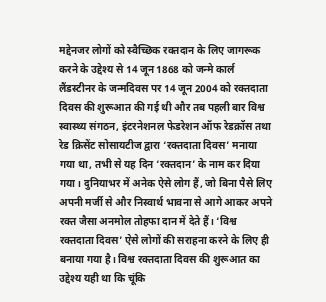मद्देनजर लोगों को स्वैच्छिक रक्तदान के लिए जागरूक करने के उद्देश्य से 14 जून 1868 को जन्मे कार्ल लैंडस्टीनर के जन्मदिवस पर 14 जून 2004 को रक्तदाता दिवस की शुरूआत की गई थी और तब पहली बार विश्व स्वास्थ्य संगठन, इंटरनेशनल फेडरेशन ऑफ रेडक्रॉस तथा रेड क्रिसेंट सोसायटीज द्वारा ‘रक्तदाता दिवस’ मनाया गया था, तभी से यह दिन ‘रक्तदान’ के नाम कर दिया गया। दुनियाभर में अनेक ऐसे लोग हैं, जो बिना पैसे लिए अपनी मर्जी से और निस्वार्थ भावना से आगे आकर अपने रक्त जैसा अनमोल तोहफा दान में देते हैं। ‘विश्व रक्तदाता दिवस’ ऐसे लोगों की सराहना करने के लिए ही बनाया गया है। विश्व रक्तदाता दिवस की शुरूआत का उद्देश्य यही था कि चूंकि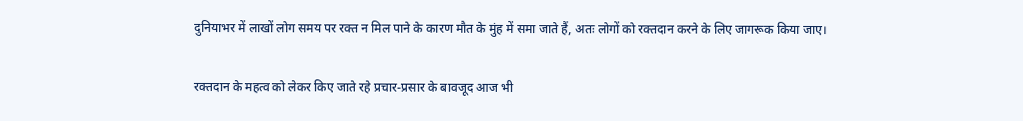दुनियाभर में लाखों लोग समय पर रक्त न मिल पाने के कारण मौत के मुंह में समा जाते हैं, अतः लोगों को रक्तदान करने के लिए जागरूक किया जाए।

रक्तदान के महत्व को लेकर किए जाते रहे प्रचार-प्रसार के बावजूद आज भी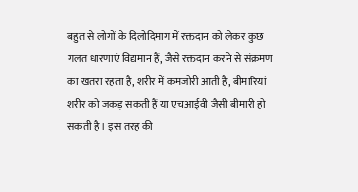बहुत से लोगों के दिलोदिमाग में रक्तदान को लेकर कुछ गलत धारणाएं विद्यमान हैं, जैसे रक्तदान करने से संक्रमण का खतरा रहता है, शरीर में कमजोरी आती है, बीमारियां शरीर को जकड़ सकती हैं या एचआईवी जैसी बीमारी हो सकती है। इस तरह की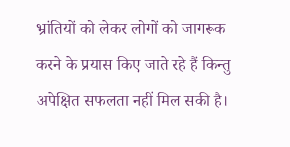भ्रांतियों को लेकर लोगों को जागरूक करने के प्रयास किए जाते रहे हैं किन्तु अपेक्षित सफलता नहीं मिल सकी है।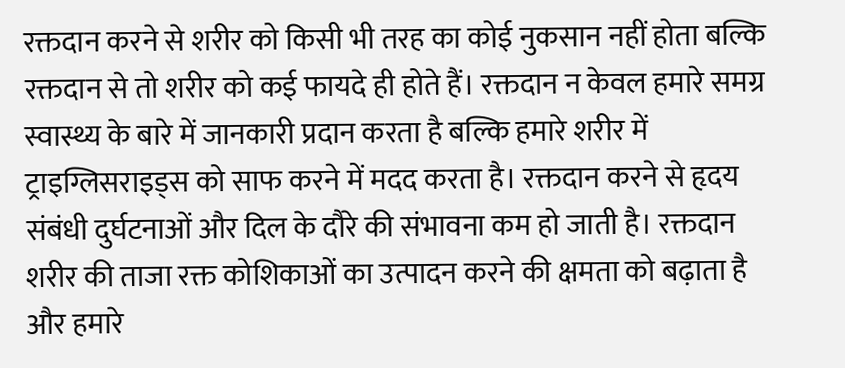रक्तदान करने से शरीर को किसी भी तरह का कोई नुकसान नहीं होता बल्कि रक्तदान से तो शरीर को कई फायदे ही होते हैं। रक्तदान न केवल हमारे समग्र स्वास्थ्य के बारे में जानकारी प्रदान करता है बल्कि हमारे शरीर में ट्राइग्लिसराइड्स को साफ करने में मदद करता है। रक्तदान करने से हृदय संबंधी दुर्घटनाओं और दिल के दौरे की संभावना कम हो जाती है। रक्तदान शरीर की ताजा रक्त कोशिकाओं का उत्पादन करने की क्षमता को बढ़ाता है और हमारे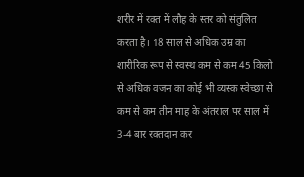शरीर में रक्त में लौह के स्तर को संतुलित करता है। 18 साल से अधिक उम्र का शारीरिक रूप से स्वस्थ कम से कम 45 किलो से अधिक वजन का कोई भी व्यस्क स्वेच्छा से कम से कम तीन माह के अंतराल पर साल में 3-4 बार रक्तदान कर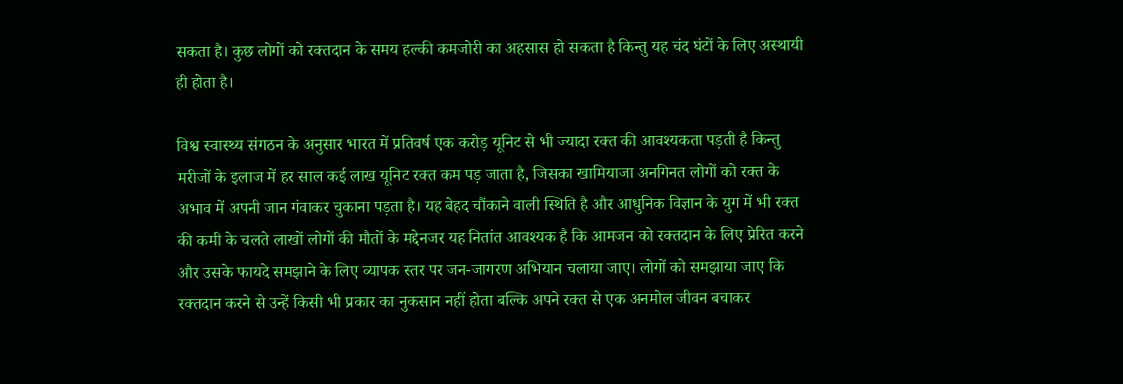सकता है। कुछ लोगों को रक्तदान के समय हल्की कमजोरी का अहसास हो सकता है किन्तु यह चंद घंटों के लिए अस्थायी ही होता है।

विश्व स्वास्थ्य संगठन के अनुसार भारत में प्रतिवर्ष एक करोड़ यूनिट से भी ज्यादा रक्त की आवश्यकता पड़ती है किन्तु मरीजों के इलाज में हर साल कई लाख यूनिट रक्त कम पड़ जाता है, जिसका खामियाजा अनगिनत लोगों को रक्त के अभाव में अपनी जान गंवाकर चुकाना पड़ता है। यह बेहद चौंकाने वाली स्थिति है और आधुनिक विज्ञान के युग में भी रक्त की कमी के चलते लाखों लोगों की मौतों के मद्देनजर यह नितांत आवश्यक है कि आमजन को रक्तदान के लिए प्रेरित करने और उसके फायदे समझाने के लिए व्यापक स्तर पर जन-जागरण अभियान चलाया जाए। लोगों को समझाया जाए कि रक्तदान करने से उन्हें किसी भी प्रकार का नुकसान नहीं होता बल्कि अपने रक्त से एक अनमोल जीवन बचाकर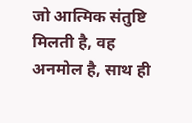जो आत्मिक संतुष्टि मिलती है, वह अनमोल है, साथ ही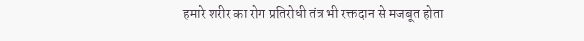हमारे शरीर का रोग प्रतिरोधी तंत्र भी रक्तदान से मजबूत होता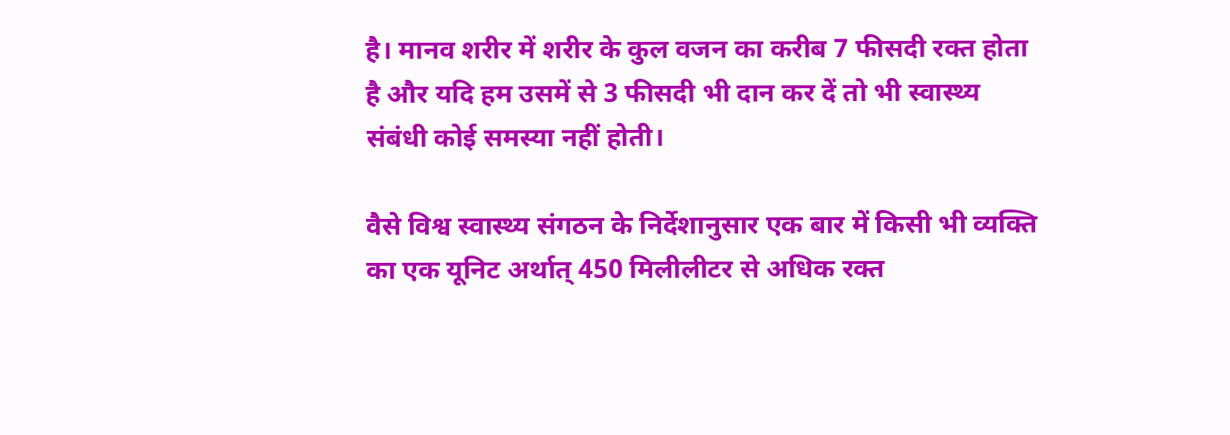है। मानव शरीर में शरीर के कुल वजन का करीब 7 फीसदी रक्त होता है और यदि हम उसमें से 3 फीसदी भी दान कर दें तो भी स्वास्थ्य संबंधी कोई समस्या नहीं होती।

वैसे विश्व स्वास्थ्य संगठन के निर्देशानुसार एक बार में किसी भी व्यक्ति का एक यूनिट अर्थात् 450 मिलीलीटर से अधिक रक्त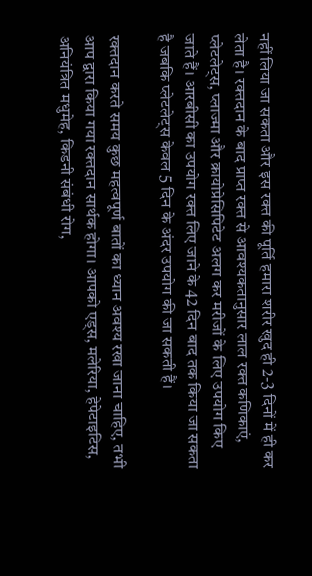नहीं लिया जा सकता और इस रक्त की पूर्ति हमारा शरीर खुद ही 2-3 दिनों में ही कर लेता है। रक्तदान के बाद प्राप्त रक्त से आवश्यकतानुसार लाल रक्त कणिकाएं, प्लेटलेट्स, प्लाज्मा और क्रायोप्रेसिपिटेट अलग कर मरीजों के लिए उपयोग किए जाते हैं। आरबीसी का उपयोग रक्त लिए जाने के 42 दिन बाद तक किया जा सकता है जबकि प्लेटलेट्स केवल 5 दिन के अंदर उपयोग की जा सकती हैं।

रक्तदान करते समय कुछ महत्वपूर्ण बातों का ध्यान अवश्य रखा जाना चाहिए, तभी आप द्वारा किया गया रक्तदान सार्थक होगा। आपको एड्स, मलेरिया, हेपेटाइटिस, अनियंत्रित मधुमेह, किडनी संबंधी रोग,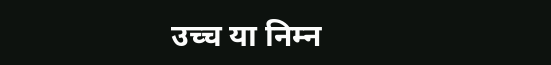उच्च या निम्न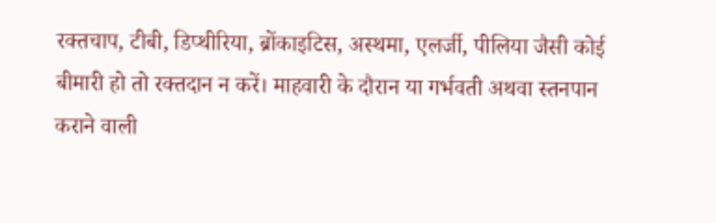रक्तचाप, टीबी, डिप्थीरिया, ब्रोंकाइटिस, अस्थमा, एलर्जी, पीलिया जैसी कोई बीमारी हो तो रक्तदान न करें। माहवारी के दौरान या गर्भवती अथवा स्तनपान कराने वाली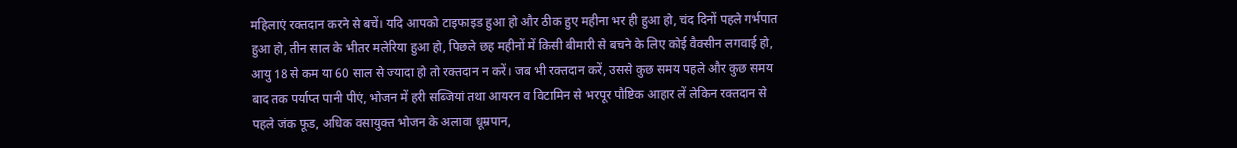महिलाएं रक्तदान करने से बचें। यदि आपको टाइफाइड हुआ हो और ठीक हुए महीना भर ही हुआ हो, चंद दिनों पहले गर्भपात हुआ हो, तीन साल के भीतर मलेरिया हुआ हो, पिछले छह महीनों में किसी बीमारी से बचने के लिए कोई वैक्सीन लगवाई हो, आयु 18 से कम या 60 साल से ज्यादा हो तो रक्तदान न करें। जब भी रक्तदान करें, उससे कुछ समय पहले और कुछ समय बाद तक पर्याप्त पानी पीएं, भोजन में हरी सब्जियां तथा आयरन व विटामिन से भरपूर पौष्टिक आहार लें लेकिन रक्तदान से पहले जंक फूड, अधिक वसायुक्त भोजन के अलावा धूम्रपान,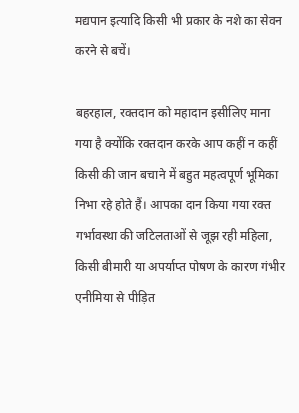मद्यपान इत्यादि किसी भी प्रकार के नशे का सेवन करने से बचें।

बहरहाल, रक्तदान को महादान इसीलिए माना गया है क्योंकि रक्तदान करके आप कहीं न कहीं किसी की जान बचाने में बहुत महत्वपूर्ण भूमिका निभा रहे होते हैं। आपका दान किया गया रक्त गर्भावस्था की जटिलताओं से जूझ रही महिला, किसी बीमारी या अपर्याप्त पोषण के कारण गंभीर एनीमिया से पीड़ित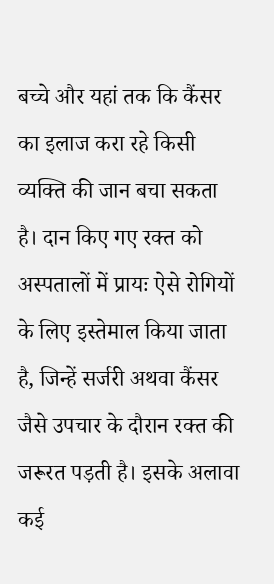बच्चे और यहां तक कि कैंसर का इलाज करा रहे किसी व्यक्ति की जान बचा सकता है। दान किए गए रक्त को अस्पतालों में प्रायः ऐसे रोगियों के लिए इस्तेमाल किया जाता है, जिन्हें सर्जरी अथवा कैंसर जैसे उपचार के दौरान रक्त की जरूरत पड़ती है। इसके अलावा कई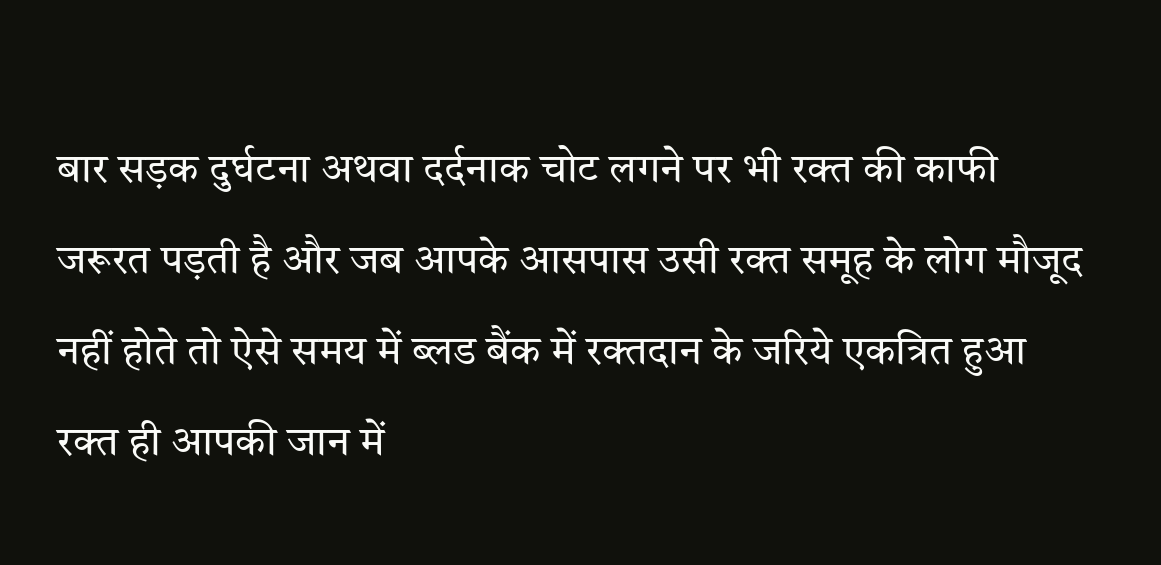बार सड़क दुर्घटना अथवा दर्दनाक चोट लगने पर भी रक्त की काफी जरूरत पड़ती है और जब आपके आसपास उसी रक्त समूह के लोग मौजूद नहीं होते तो ऐसे समय में ब्लड बैंक में रक्तदान के जरिये एकत्रित हुआ रक्त ही आपकी जान में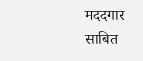मददगार साबित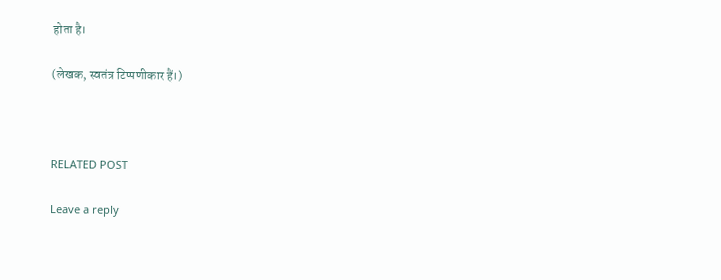होता है।

(लेखक, स्वतंत्र टिप्पणीकार हैं।)



RELATED POST

Leave a reply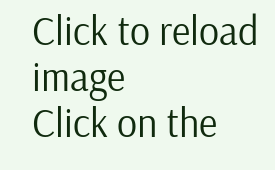Click to reload image
Click on the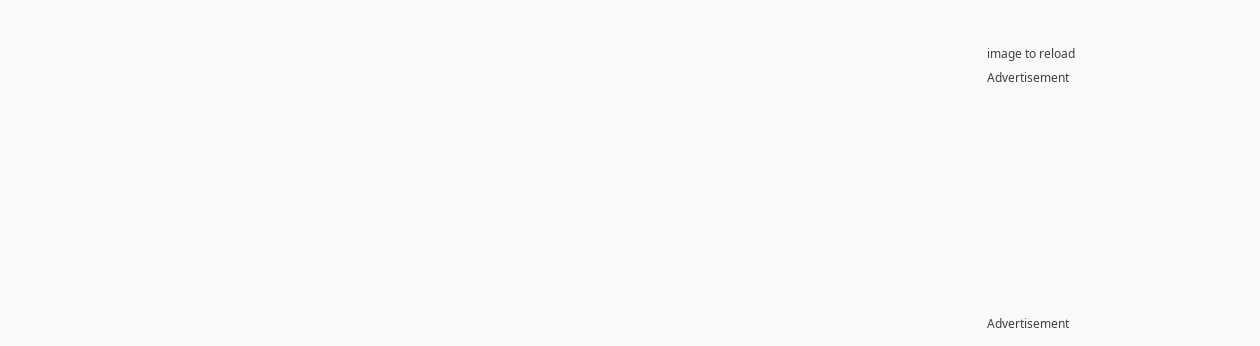image to reload
Advertisement









Advertisement